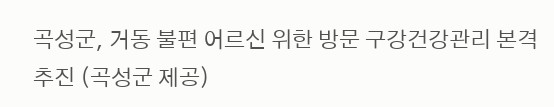곡성군, 거동 불편 어르신 위한 방문 구강건강관리 본격 추진 (곡성군 제공)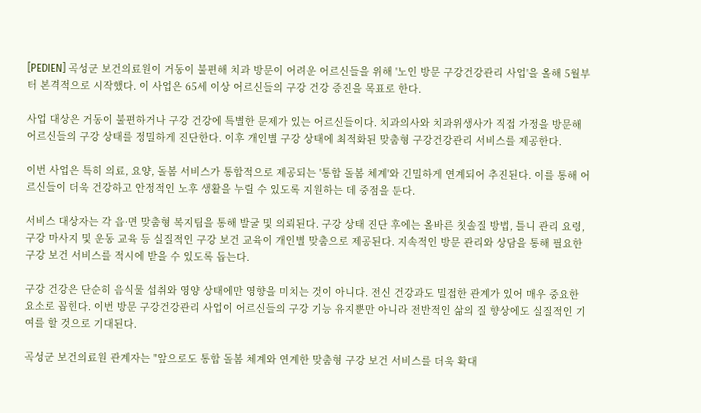[PEDIEN] 곡성군 보건의료원이 거동이 불편해 치과 방문이 어려운 어르신들을 위해 '노인 방문 구강건강관리 사업'을 올해 5월부터 본격적으로 시작했다. 이 사업은 65세 이상 어르신들의 구강 건강 증진을 목표로 한다.

사업 대상은 거동이 불편하거나 구강 건강에 특별한 문제가 있는 어르신들이다. 치과의사와 치과위생사가 직접 가정을 방문해 어르신들의 구강 상태를 정밀하게 진단한다. 이후 개인별 구강 상태에 최적화된 맞춤형 구강건강관리 서비스를 제공한다.

이번 사업은 특히 의료, 요양, 돌봄 서비스가 통합적으로 제공되는 '통합 돌봄 체계'와 긴밀하게 연계되어 추진된다. 이를 통해 어르신들이 더욱 건강하고 안정적인 노후 생활을 누릴 수 있도록 지원하는 데 중점을 둔다.

서비스 대상자는 각 읍·면 맞춤형 복지팀을 통해 발굴 및 의뢰된다. 구강 상태 진단 후에는 올바른 칫솔질 방법, 틀니 관리 요령, 구강 마사지 및 운동 교육 등 실질적인 구강 보건 교육이 개인별 맞춤으로 제공된다. 지속적인 방문 관리와 상담을 통해 필요한 구강 보건 서비스를 적시에 받을 수 있도록 돕는다.

구강 건강은 단순히 음식물 섭취와 영양 상태에만 영향을 미치는 것이 아니다. 전신 건강과도 밀접한 관계가 있어 매우 중요한 요소로 꼽힌다. 이번 방문 구강건강관리 사업이 어르신들의 구강 기능 유지뿐만 아니라 전반적인 삶의 질 향상에도 실질적인 기여를 할 것으로 기대된다.

곡성군 보건의료원 관계자는 "앞으로도 통합 돌봄 체계와 연계한 맞춤형 구강 보건 서비스를 더욱 확대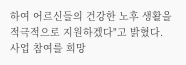하여 어르신들의 건강한 노후 생활을 적극적으로 지원하겠다"고 밝혔다. 사업 참여를 희망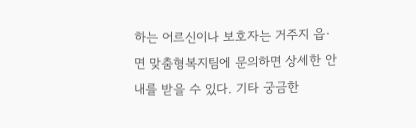하는 어르신이나 보호자는 거주지 읍·면 맞춤형복지팀에 문의하면 상세한 안내를 받을 수 있다. 기타 궁금한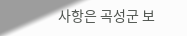사항은 곡성군 보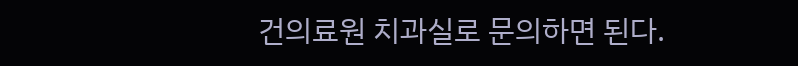건의료원 치과실로 문의하면 된다.